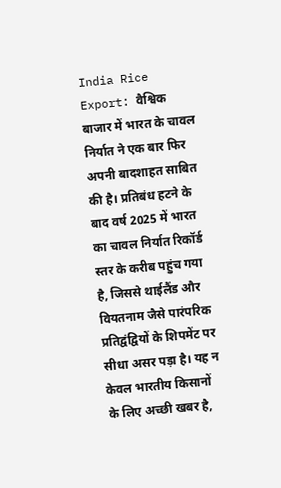India Rice Export: वैश्विक बाजार में भारत के चावल निर्यात ने एक बार फिर अपनी बादशाहत साबित की है। प्रतिबंध हटने के बाद वर्ष 2025 में भारत का चावल निर्यात रिकॉर्ड स्तर के करीब पहुंच गया है, जिससे थाईलैंड और वियतनाम जैसे पारंपरिक प्रतिद्वंद्वियों के शिपमेंट पर सीधा असर पड़ा है। यह न केवल भारतीय किसानों के लिए अच्छी खबर है,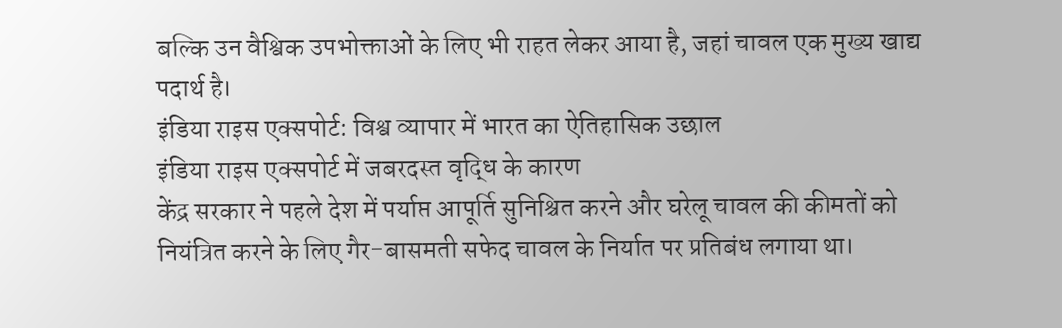बल्कि उन वैश्विक उपभोक्ताओं के लिए भी राहत लेकर आया है, जहां चावल एक मुख्य खाद्य पदार्थ है।
इंडिया राइस एक्सपोर्ट: विश्व व्यापार में भारत का ऐतिहासिक उछाल
इंडिया राइस एक्सपोर्ट में जबरदस्त वृद्धि के कारण
केंद्र सरकार ने पहले देश में पर्याप्त आपूर्ति सुनिश्चित करने और घरेलू चावल की कीमतों को नियंत्रित करने के लिए गैर-बासमती सफेद चावल के निर्यात पर प्रतिबंध लगाया था।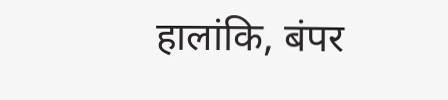हालांकि, बंपर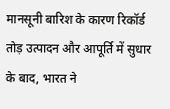मानसूनी बारिश के कारण रिकॉर्ड तोड़ उत्पादन और आपूर्ति में सुधार के बाद, भारत ने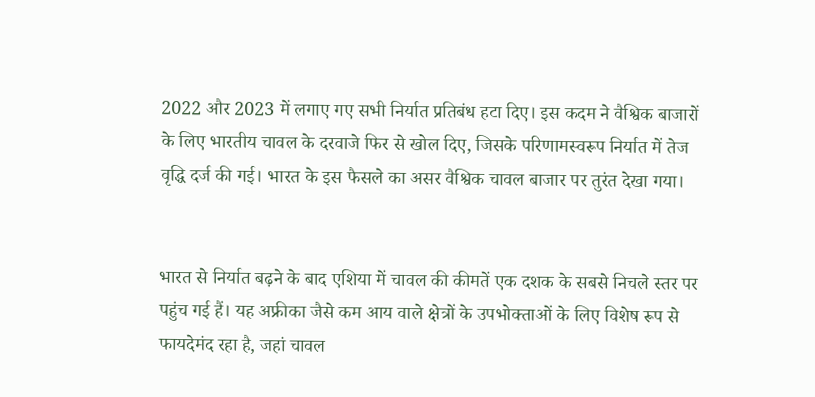2022 और 2023 में लगाए गए सभी निर्यात प्रतिबंध हटा दिए। इस कदम ने वैश्विक बाजारों के लिए भारतीय चावल के दरवाजे फिर से खोल दिए, जिसके परिणामस्वरूप निर्यात में तेज वृद्धि दर्ज की गई। भारत के इस फैसले का असर वैश्विक चावल बाजार पर तुरंत देखा गया।


भारत से निर्यात बढ़ने के बाद एशिया में चावल की कीमतें एक दशक के सबसे निचले स्तर पर पहुंच गई हैं। यह अफ्रीका जैसे कम आय वाले क्षेत्रों के उपभोक्ताओं के लिए विशेष रूप से फायदेमंद रहा है, जहां चावल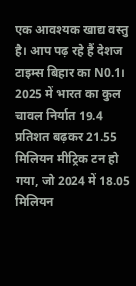एक आवश्यक खाद्य वस्तु है। आप पढ़ रहे हैं देशज टाइम्स बिहार का N0.1।
2025 में भारत का कुल चावल निर्यात 19.4 प्रतिशत बढ़कर 21.55 मिलियन मीट्रिक टन हो गया, जो 2024 में 18.05 मिलियन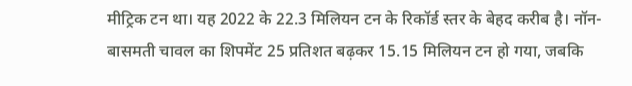मीट्रिक टन था। यह 2022 के 22.3 मिलियन टन के रिकॉर्ड स्तर के बेहद करीब है। नॉन-बासमती चावल का शिपमेंट 25 प्रतिशत बढ़कर 15.15 मिलियन टन हो गया, जबकि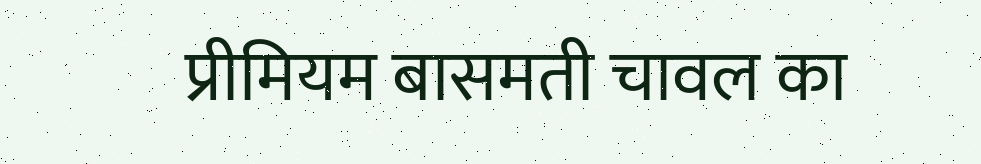प्रीमियम बासमती चावल का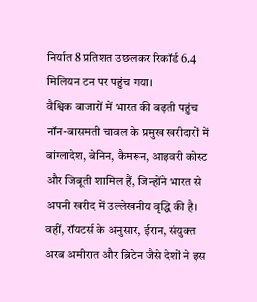निर्यात 8 प्रतिशत उछलकर रिकॉर्ड 6.4 मिलियन टन पर पहुंच गया।
वैश्विक बाजारों में भारत की बढ़ती पहुंच
नॉन-बासमती चावल के प्रमुख खरीदारों में बांग्लादेश, बेनिन, कैमरून, आइवरी कोस्ट और जिबूती शामिल हैं, जिन्होंने भारत से अपनी खरीद में उल्लेखनीय वृद्धि की है। वहीं, रॉयटर्स के अनुसार, ईरान, संयुक्त अरब अमीरात और ब्रिटेन जैसे देशों ने इस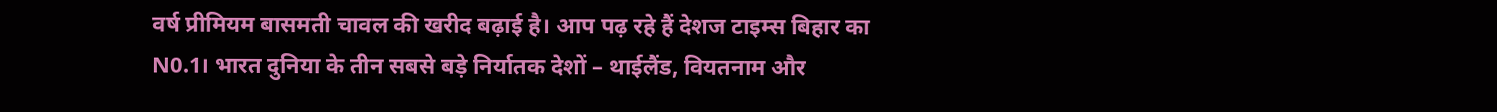वर्ष प्रीमियम बासमती चावल की खरीद बढ़ाई है। आप पढ़ रहे हैं देशज टाइम्स बिहार का N0.1। भारत दुनिया के तीन सबसे बड़े निर्यातक देशों – थाईलैंड, वियतनाम और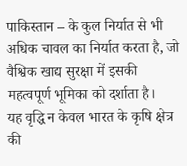पाकिस्तान – के कुल निर्यात से भी अधिक चावल का निर्यात करता है, जो वैश्विक खाद्य सुरक्षा में इसकी महत्वपूर्ण भूमिका को दर्शाता है।
यह वृद्धि न केवल भारत के कृषि क्षेत्र की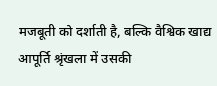मजबूती को दर्शाती है, बल्कि वैश्विक खाद्य आपूर्ति श्रृंखला में उसकी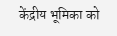केंद्रीय भूमिका को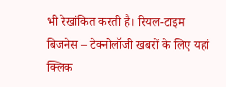भी रेखांकित करती है। रियल-टाइम बिजनेस – टेक्नोलॉजी खबरों के लिए यहां क्लिक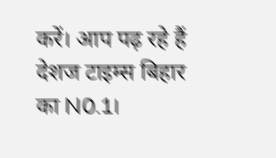करें। आप पढ़ रहे हैं देशज टाइम्स बिहार का N0.1।